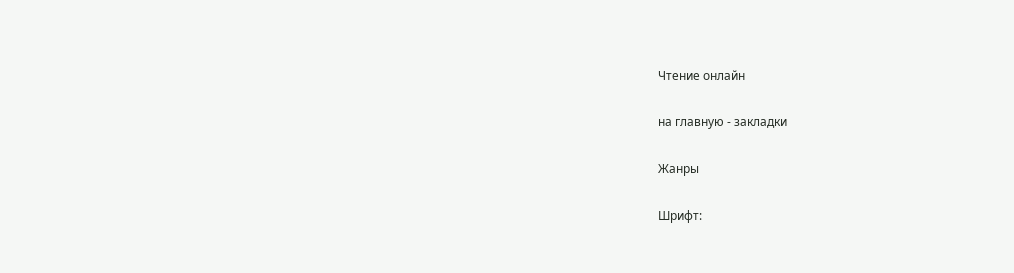Чтение онлайн

на главную - закладки

Жанры

Шрифт: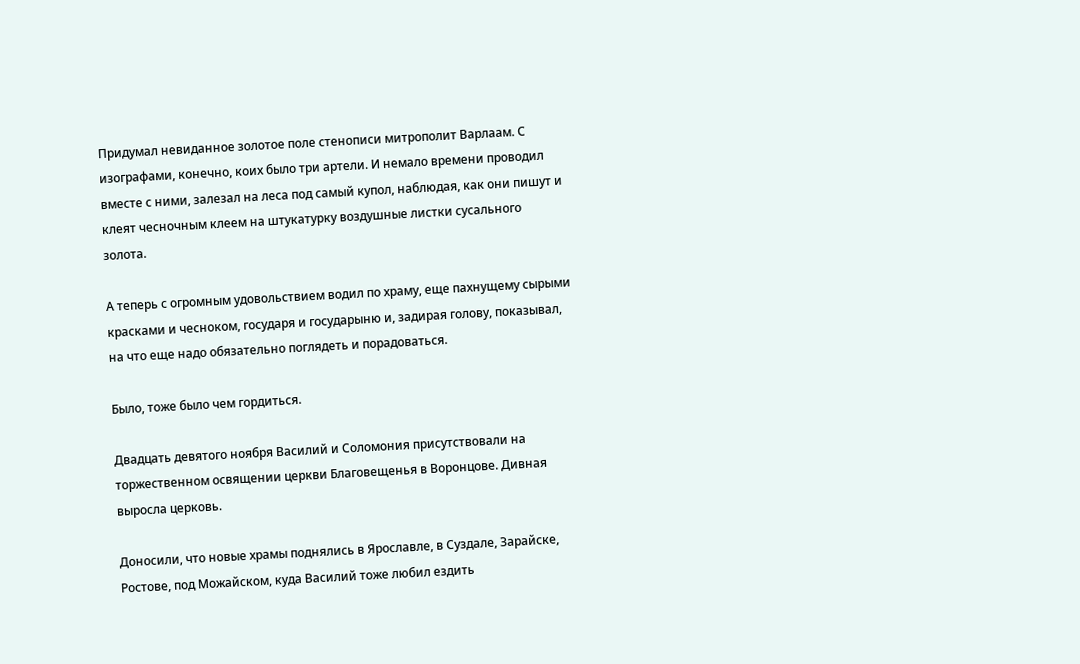Придумал невиданное золотое поле стенописи митрополит Варлаам. С изографами, конечно, коих было три артели. И немало времени проводил вместе с ними, залезал на леса под самый купол, наблюдая, как они пишут и клеят чесночным клеем на штукатурку воздушные листки сусального золота.

А теперь с огромным удовольствием водил по храму, еще пахнущему сырыми красками и чесноком, государя и государыню и, задирая голову, показывал, на что еще надо обязательно поглядеть и порадоваться.

Было, тоже было чем гордиться.

Двадцать девятого ноября Василий и Соломония присутствовали на торжественном освящении церкви Благовещенья в Воронцове. Дивная выросла церковь.

Доносили, что новые храмы поднялись в Ярославле, в Суздале, Зарайске, Ростове, под Можайском, куда Василий тоже любил ездить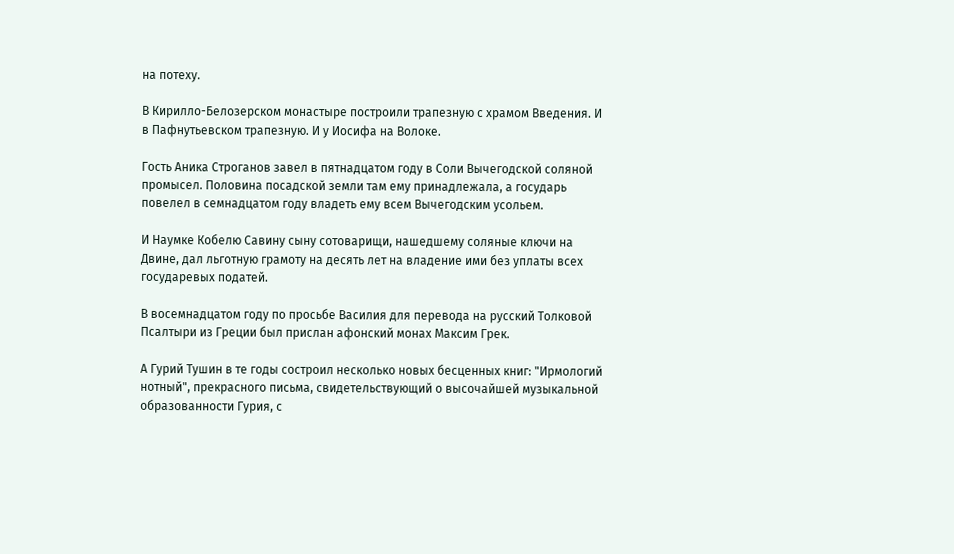на потеху.

В Кирилло-Белозерском монастыре построили трапезную с храмом Введения. И в Пафнутьевском трапезную. И у Иосифа на Волоке.

Гость Аника Строганов завел в пятнадцатом году в Соли Вычегодской соляной промысел. Половина посадской земли там ему принадлежала, а государь повелел в семнадцатом году владеть ему всем Вычегодским усольем.

И Наумке Кобелю Савину сыну сотоварищи, нашедшему соляные ключи на Двине, дал льготную грамоту на десять лет на владение ими без уплаты всех государевых податей.

В восемнадцатом году по просьбе Василия для перевода на русский Толковой Псалтыри из Греции был прислан афонский монах Максим Грек.

А Гурий Тушин в те годы состроил несколько новых бесценных книг: "Ирмологий нотный", прекрасного письма, свидетельствующий о высочайшей музыкальной образованности Гурия, с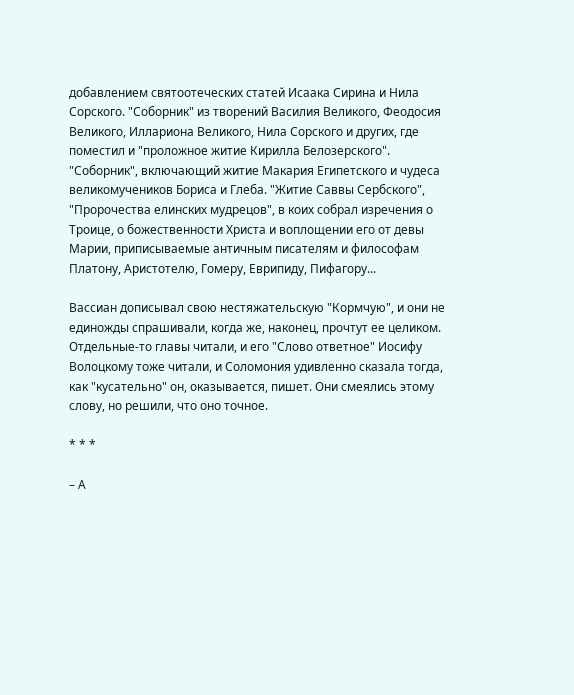добавлением святоотеческих статей Исаака Сирина и Нила Сорского. "Соборник" из творений Василия Великого, Феодосия Великого, Иллариона Великого, Нила Сорского и других, где поместил и "проложное житие Кирилла Белозерского". "Соборник", включающий житие Макария Египетского и чудеса великомучеников Бориса и Глеба. "Житие Саввы Сербского", "Пророчества елинских мудрецов", в коих собрал изречения о Троице, о божественности Христа и воплощении его от девы Марии, приписываемые античным писателям и философам Платону, Аристотелю, Гомеру, Еврипиду, Пифагору...

Вассиан дописывал свою нестяжательскую "Кормчую", и они не единожды спрашивали, когда же, наконец, прочтут ее целиком. Отдельные-то главы читали, и его "Слово ответное" Иосифу Волоцкому тоже читали, и Соломония удивленно сказала тогда, как "кусательно" он, оказывается, пишет. Они смеялись этому слову, но решили, что оно точное.

* * *

– А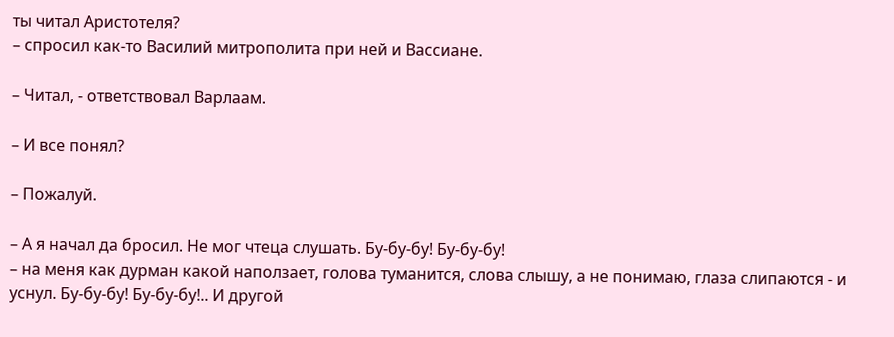ты читал Аристотеля?
– спросил как-то Василий митрополита при ней и Вассиане.

– Читал, - ответствовал Варлаам.

– И все понял?

– Пожалуй.

– А я начал да бросил. Не мог чтеца слушать. Бу-бу-бу! Бу-бу-бу!
– на меня как дурман какой наползает, голова туманится, слова слышу, а не понимаю, глаза слипаются - и уснул. Бу-бу-бу! Бу-бу-бу!.. И другой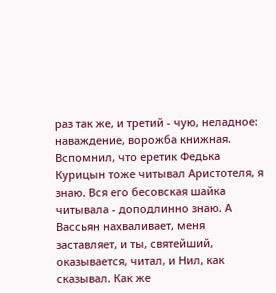раз так же, и третий - чую, неладное: наваждение, ворожба книжная. Вспомнил, что еретик Федька Курицын тоже читывал Аристотеля, я знаю. Вся его бесовская шайка читывала - доподлинно знаю. А Вассьян нахваливает, меня заставляет, и ты, святейший, оказывается, читал, и Нил, как сказывал. Как же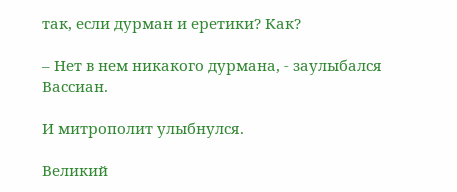так, если дурман и еретики? Как?

– Нет в нем никакого дурмана, - заулыбался Вассиан.

И митрополит улыбнулся.

Великий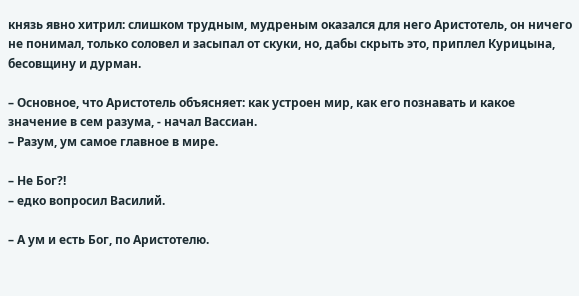князь явно хитрил: слишком трудным, мудреным оказался для него Аристотель, он ничего не понимал, только соловел и засыпал от скуки, но, дабы скрыть это, приплел Курицына, бесовщину и дурман.

– Основное, что Аристотель объясняет: как устроен мир, как его познавать и какое значение в сем разума, - начал Вассиан.
– Разум, ум самое главное в мире.

– Не Бог?!
– едко вопросил Василий.

– А ум и есть Бог, по Аристотелю.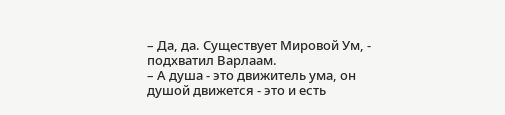– Да, да. Существует Мировой Ум, - подхватил Варлаам.
– А душа - это движитель ума, он душой движется - это и есть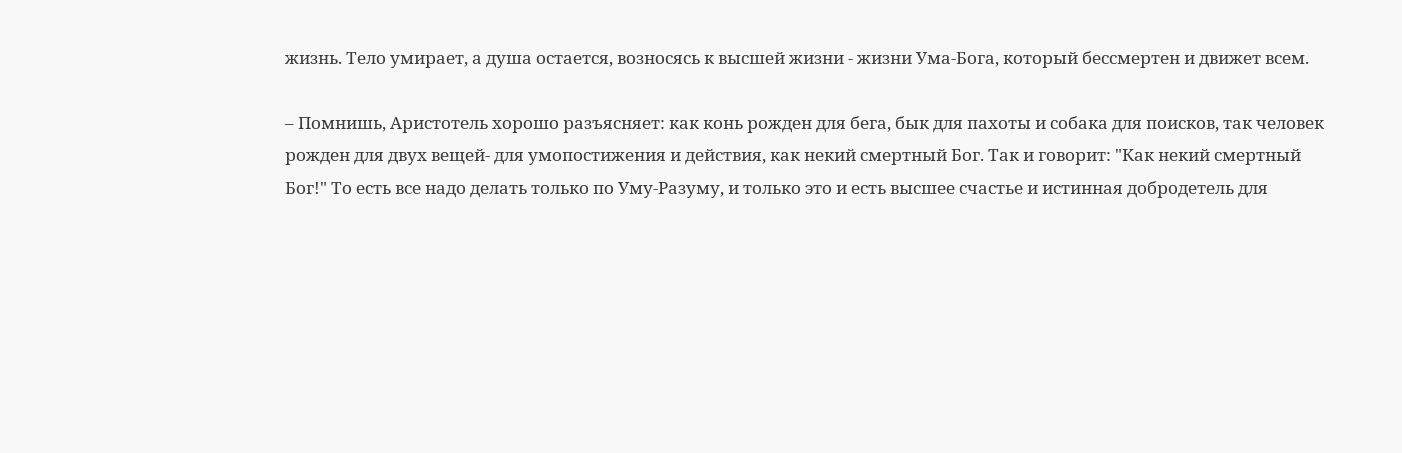жизнь. Тело умирает, а душа остается, возносясь к высшей жизни - жизни Ума-Бога, который бессмертен и движет всем.

– Помнишь, Аристотель хорошо разъясняет: как конь рожден для бега, бык для пахоты и собака для поисков, так человек рожден для двух вещей- для умопостижения и действия, как некий смертный Бог. Так и говорит: "Как некий смертный Бог!" То есть все надо делать только по Уму-Разуму, и только это и есть высшее счастье и истинная добродетель для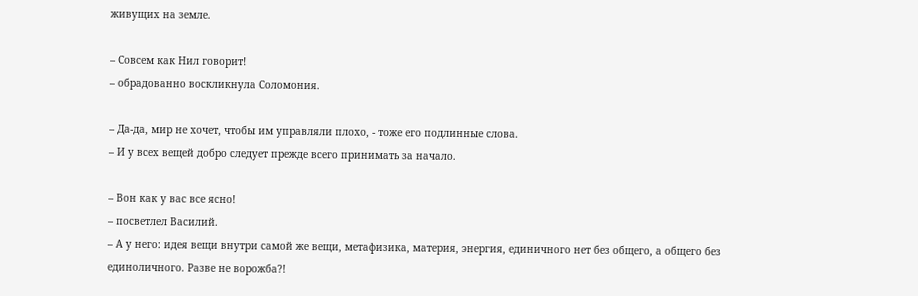живущих на земле.

– Совсем как Нил говорит!
– обрадованно воскликнула Соломония.

– Да-да, мир не хочет, чтобы им управляли плохо, - тоже его подлинные слова.
– И у всех вещей добро следует прежде всего принимать за начало.

– Вон как у вас все ясно!
– посветлел Василий.
– А у него: идея вещи внутри самой же вещи, метафизика, материя, энергия, единичного нет без общего, а общего без единоличного. Разве не ворожба?!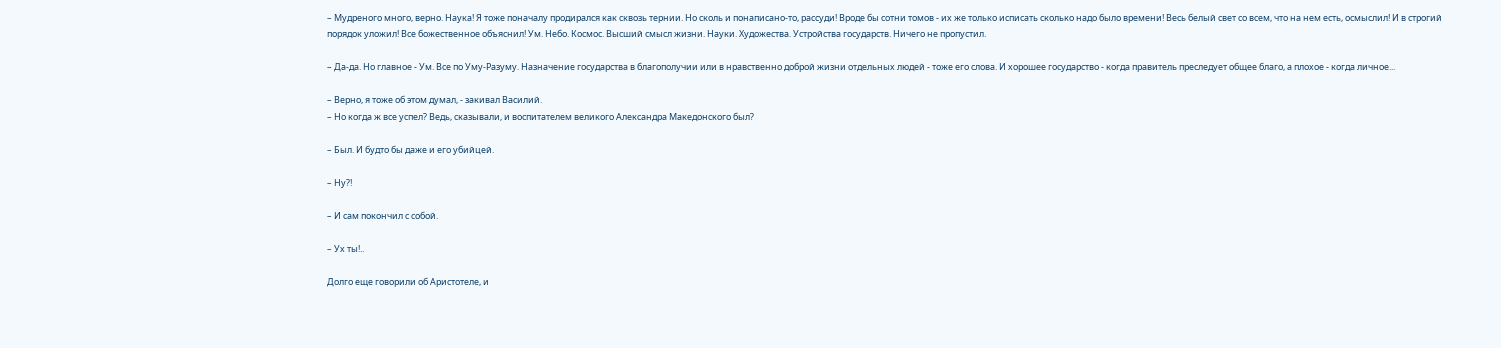– Мудреного много, верно. Наука! Я тоже поначалу продирался как сквозь тернии. Но сколь и понаписано-то, рассуди! Вроде бы сотни томов - их же только исписать сколько надо было времени! Весь белый свет со всем, что на нем есть, осмыслил! И в строгий порядок уложил! Все божественное объяснил! Ум. Небо. Космос. Высший смысл жизни. Науки. Художества. Устройства государств. Ничего не пропустил.

– Да-да. Но главное - Ум. Все по Уму-Разуму. Назначение государства в благополучии или в нравственно доброй жизни отдельных людей - тоже его слова. И хорошее государство - когда правитель преследует общее благо, а плохое - когда личное...

– Верно, я тоже об этом думал, - закивал Василий.
– Но когда ж все успел? Ведь, сказывали, и воспитателем великого Александра Македонского был?

– Был. И будто бы даже и его убийцей.

– Ну?!

– И сам покончил с собой.

– Ух ты!..

Долго еще говорили об Аристотеле, и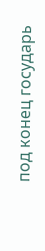под конец государь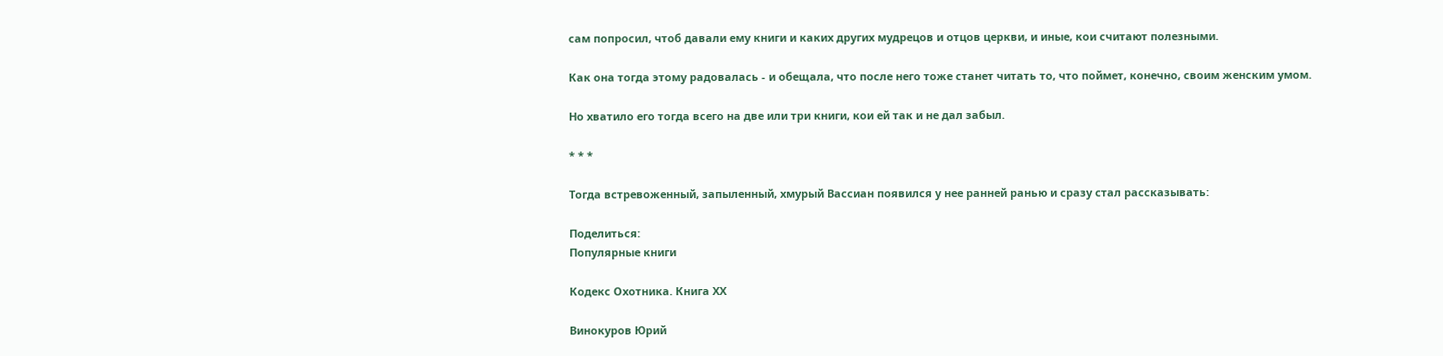сам попросил, чтоб давали ему книги и каких других мудрецов и отцов церкви, и иные, кои считают полезными.

Как она тогда этому радовалась - и обещала, что после него тоже станет читать то, что поймет, конечно, своим женским умом.

Но хватило его тогда всего на две или три книги, кои ей так и не дал забыл.

* * *

Тогда встревоженный, запыленный, хмурый Вассиан появился у нее ранней ранью и сразу стал рассказывать:

Поделиться:
Популярные книги

Кодекс Охотника. Книга ХХ

Винокуров Юрий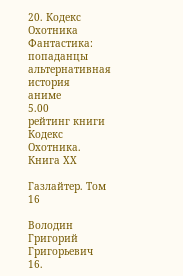20. Кодекс Охотника
Фантастика:
попаданцы
альтернативная история
аниме
5.00
рейтинг книги
Кодекс Охотника. Книга ХХ

Газлайтер. Том 16

Володин Григорий Григорьевич
16.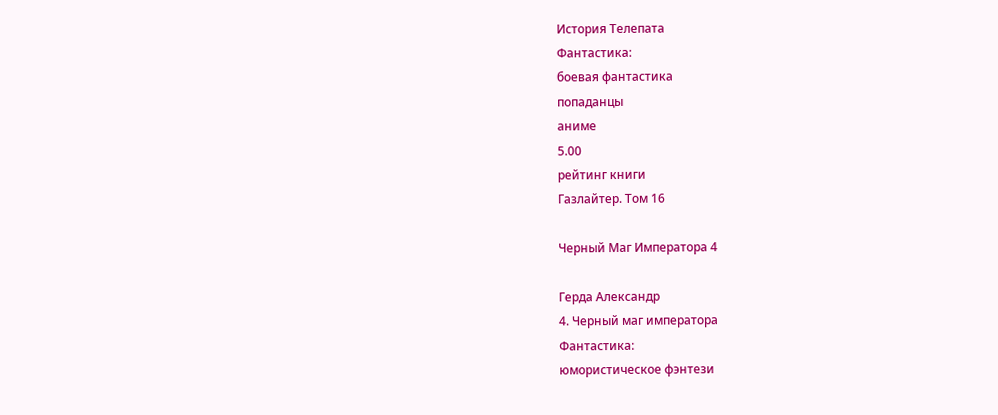История Телепата
Фантастика:
боевая фантастика
попаданцы
аниме
5.00
рейтинг книги
Газлайтер. Том 16

Черный Маг Императора 4

Герда Александр
4. Черный маг императора
Фантастика:
юмористическое фэнтези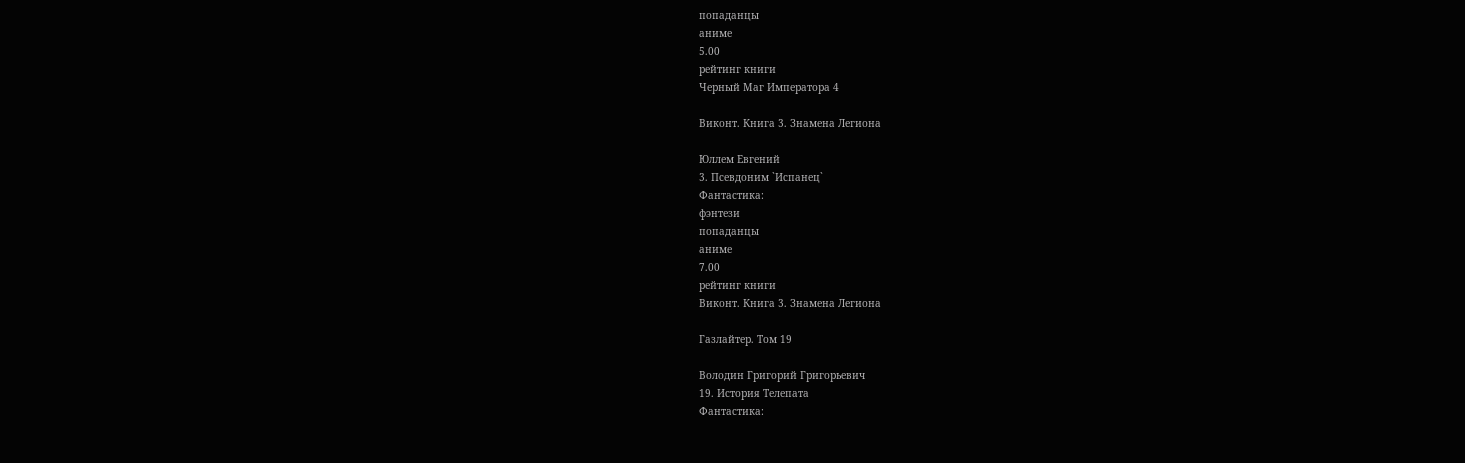попаданцы
аниме
5.00
рейтинг книги
Черный Маг Императора 4

Виконт. Книга 3. Знамена Легиона

Юллем Евгений
3. Псевдоним `Испанец`
Фантастика:
фэнтези
попаданцы
аниме
7.00
рейтинг книги
Виконт. Книга 3. Знамена Легиона

Газлайтер. Том 19

Володин Григорий Григорьевич
19. История Телепата
Фантастика: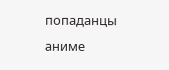попаданцы
аниме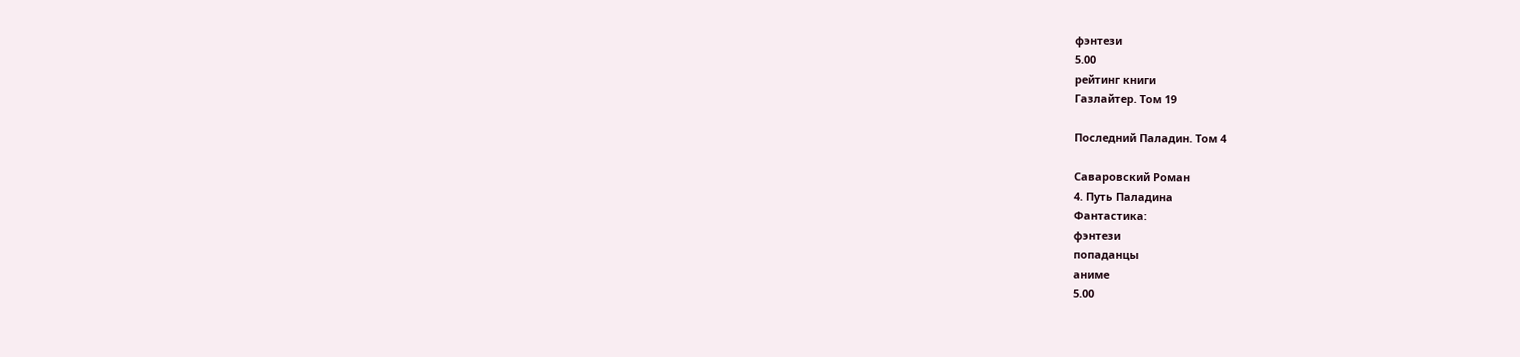фэнтези
5.00
рейтинг книги
Газлайтер. Том 19

Последний Паладин. Том 4

Саваровский Роман
4. Путь Паладина
Фантастика:
фэнтези
попаданцы
аниме
5.00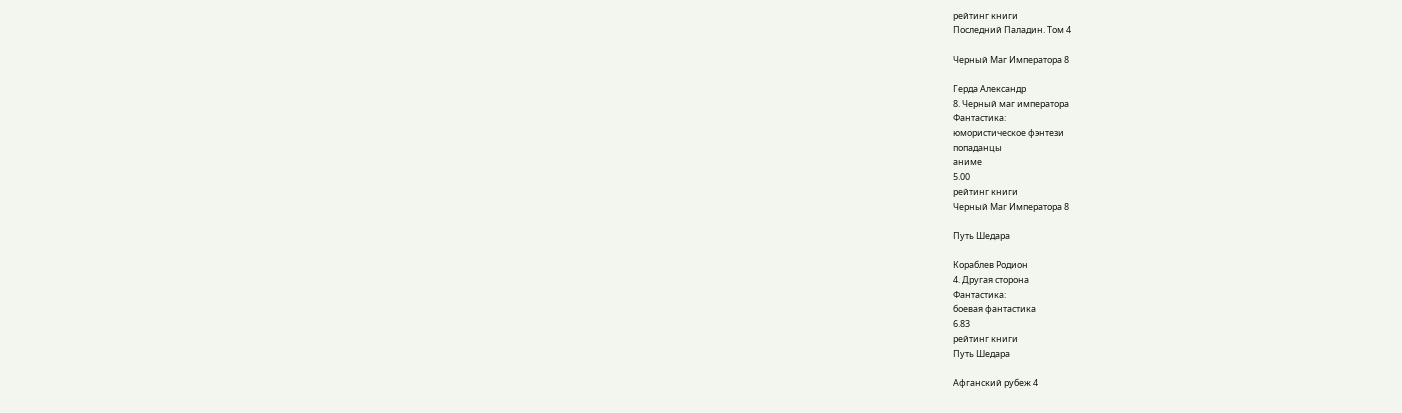рейтинг книги
Последний Паладин. Том 4

Черный Маг Императора 8

Герда Александр
8. Черный маг императора
Фантастика:
юмористическое фэнтези
попаданцы
аниме
5.00
рейтинг книги
Черный Маг Императора 8

Путь Шедара

Кораблев Родион
4. Другая сторона
Фантастика:
боевая фантастика
6.83
рейтинг книги
Путь Шедара

Афганский рубеж 4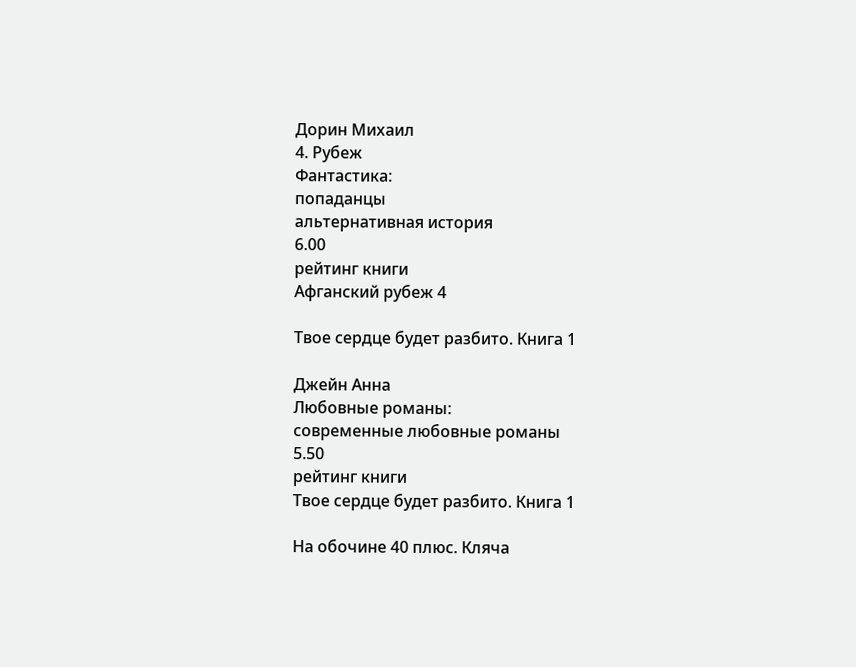Дорин Михаил
4. Рубеж
Фантастика:
попаданцы
альтернативная история
6.00
рейтинг книги
Афганский рубеж 4

Твое сердце будет разбито. Книга 1

Джейн Анна
Любовные романы:
современные любовные романы
5.50
рейтинг книги
Твое сердце будет разбито. Книга 1

На обочине 40 плюс. Кляча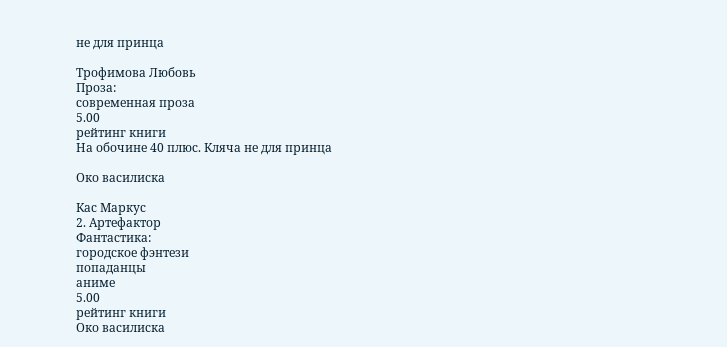не для принца

Трофимова Любовь
Проза:
современная проза
5.00
рейтинг книги
На обочине 40 плюс. Кляча не для принца

Око василиска

Кас Маркус
2. Артефактор
Фантастика:
городское фэнтези
попаданцы
аниме
5.00
рейтинг книги
Око василиска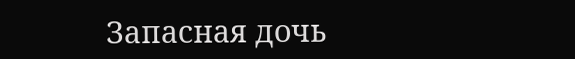Запасная дочь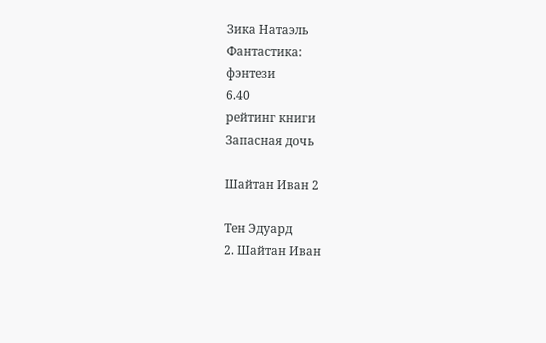Зика Натаэль
Фантастика:
фэнтези
6.40
рейтинг книги
Запасная дочь

Шайтан Иван 2

Тен Эдуард
2. Шайтан Иван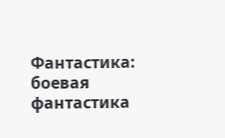Фантастика:
боевая фантастика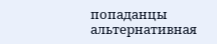попаданцы
альтернативная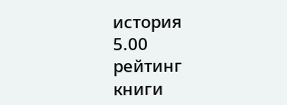история
5.00
рейтинг книги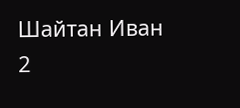Шайтан Иван 2